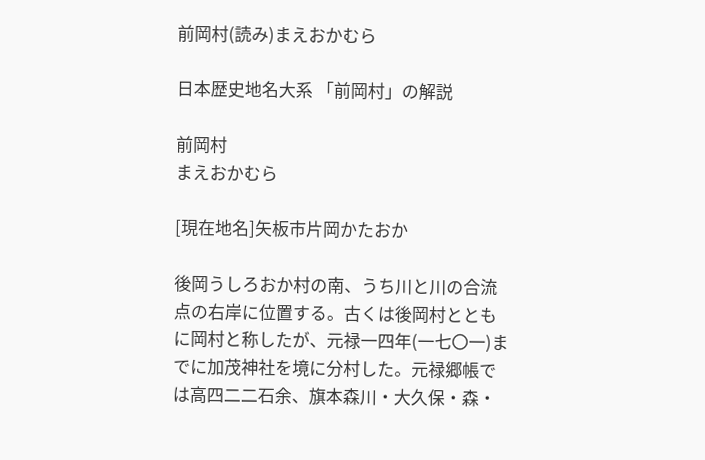前岡村(読み)まえおかむら

日本歴史地名大系 「前岡村」の解説

前岡村
まえおかむら

[現在地名]矢板市片岡かたおか

後岡うしろおか村の南、うち川と川の合流点の右岸に位置する。古くは後岡村とともに岡村と称したが、元禄一四年(一七〇一)までに加茂神社を境に分村した。元禄郷帳では高四二二石余、旗本森川・大久保・森・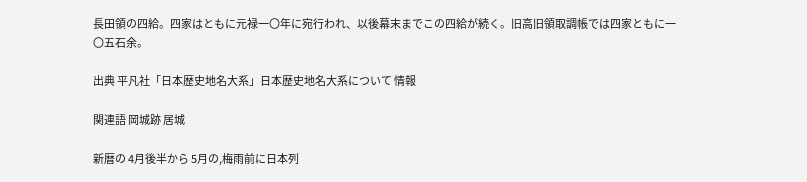長田領の四給。四家はともに元禄一〇年に宛行われ、以後幕末までこの四給が続く。旧高旧領取調帳では四家ともに一〇五石余。

出典 平凡社「日本歴史地名大系」日本歴史地名大系について 情報

関連語 岡城跡 居城

新暦の 4月後半から 5月の,梅雨前に日本列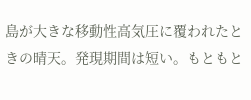島が大きな移動性高気圧に覆われたときの晴天。発現期間は短い。もともと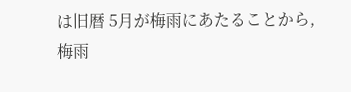は旧暦 5月が梅雨にあたることから,梅雨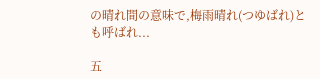の晴れ間の意味で,梅雨晴れ(つゆばれ)とも呼ばれ...

五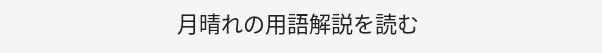月晴れの用語解説を読む